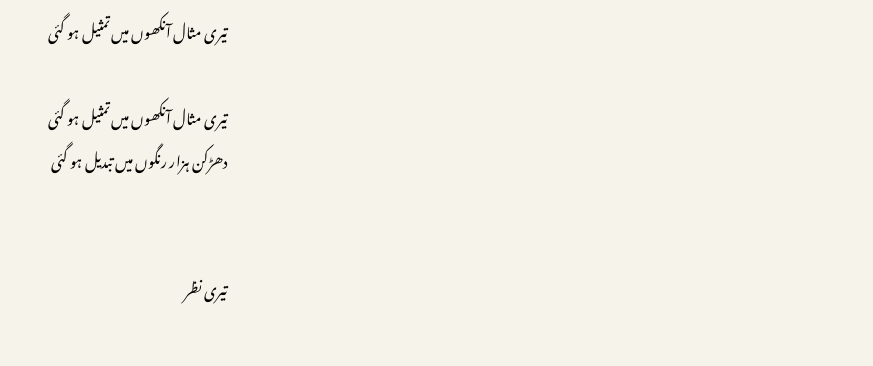تیری مثال آنکھوں میں تمثیل ہو گئی

تیری مثال آنکھوں میں تمثیل ہو گئی
دھڑکن ہزار رنگوں میں تبدیل ہو گئی


تیری نظر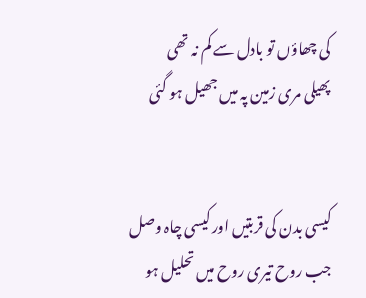کی چھاؤں تو بادل سے کم نہ تھی
پھیلی مری زمین پہ میں جھیل ہو گئی


کیسی بدن کی قربتیں اور کیسی چاہ وصل
جب روح تیری روح میں تحلیل ہو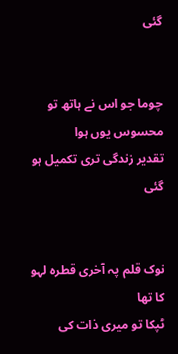گئی


چوما جو اس نے ہاتھ تو محسوس یوں ہوا
تقدیر زندگی تری تکمیل ہو گئی


نوک قلم پہ آخری قطرہ لہو کا تھا
ٹپکا تو میری ذات کی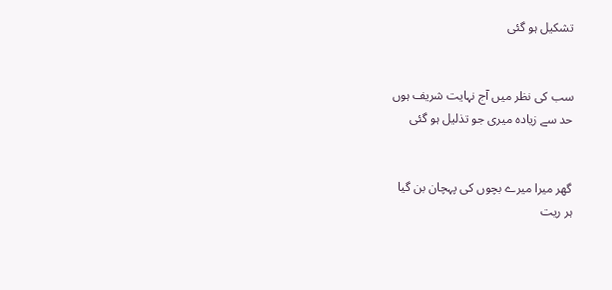تشکیل ہو گئی


سب کی نظر میں آج نہایت شریف ہوں
حد سے زیادہ میری جو تذلیل ہو گئی


گھر میرا میرے بچوں کی پہچان بن گیا
ہر ریت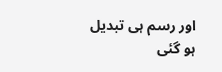اور رسم ہی تبدیل ہو گئی